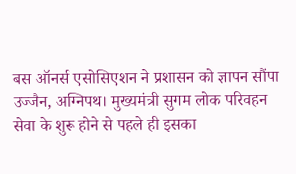बस ऑनर्स एसोसिएशन ने प्रशासन को ज्ञापन सौंपा
उज्जैन, अग्निपथ। मुख्यमंत्री सुगम लोक परिवहन सेवा के शुरू होने से पहले ही इसका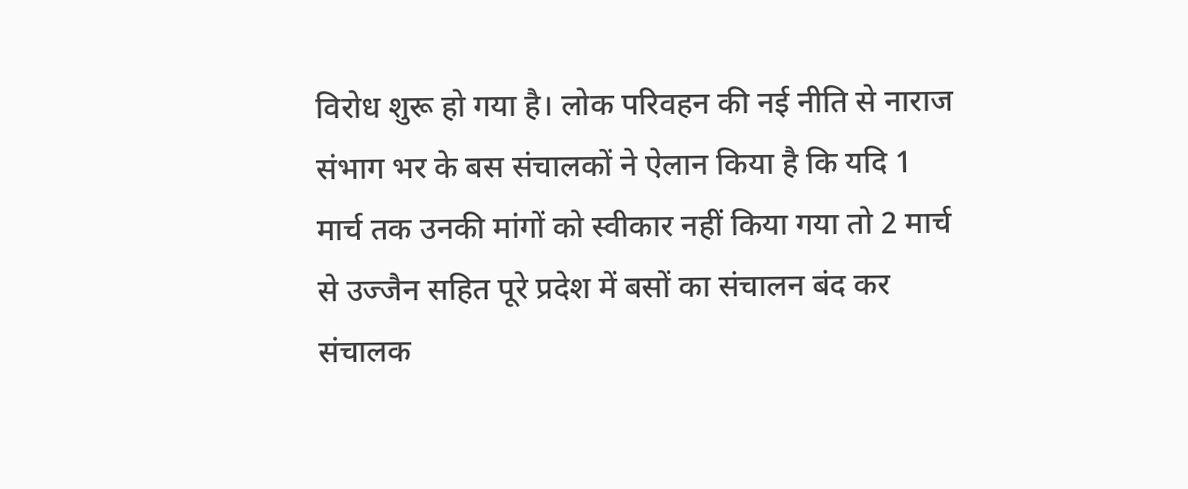विरोध शुरू हो गया है। लोक परिवहन की नई नीति से नाराज संभाग भर के बस संचालकों ने ऐलान किया है कि यदि 1 मार्च तक उनकी मांगों को स्वीकार नहीं किया गया तो 2 मार्च से उज्जैन सहित पूरे प्रदेश में बसों का संचालन बंद कर संचालक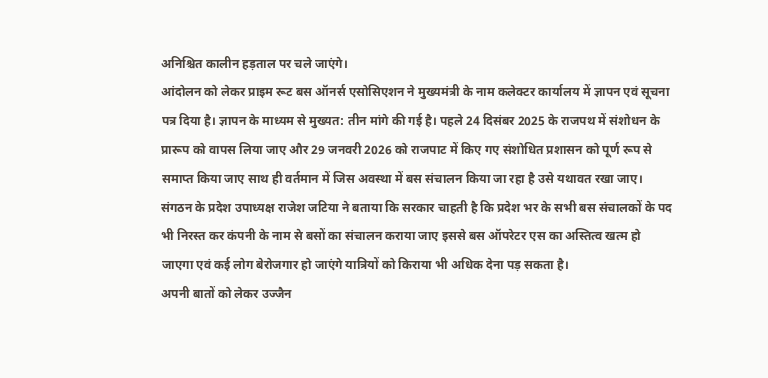अनिश्चित कालीन हड़ताल पर चले जाएंगे।
आंदोलन को लेकर प्राइम रूट बस ऑनर्स एसोसिएशन ने मुख्यमंत्री के नाम कलेक्टर कार्यालय में ज्ञापन एवं सूचना पत्र दिया है। ज्ञापन के माध्यम से मुख्यत: तीन मांगे की गई है। पहले 24 दिसंबर 2025 के राजपथ में संशोधन के प्रारूप को वापस लिया जाए और 29 जनवरी 2026 को राजपाट में किए गए संशोधित प्रशासन को पूर्ण रूप से समाप्त किया जाए साथ ही वर्तमान में जिस अवस्था में बस संचालन किया जा रहा है उसे यथावत रखा जाए।
संगठन के प्रदेश उपाध्यक्ष राजेश जटिया ने बताया कि सरकार चाहती है कि प्रदेश भर के सभी बस संचालकों के पद भी निरस्त कर कंपनी के नाम से बसों का संचालन कराया जाए इससे बस ऑपरेटर एस का अस्तित्व खत्म हो जाएगा एवं कई लोग बेरोजगार हो जाएंगे यात्रियों को किराया भी अधिक देना पड़ सकता है।
अपनी बातों को लेकर उज्जैन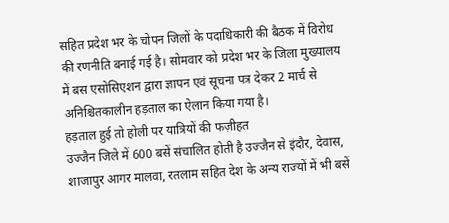सहित प्रदेश भर के चोपन जिलों के पदाधिकारी की बैठक में विरोध की रणनीति बनाई गई है। सोमवार को प्रदेश भर के जिला मुख्यालय में बस एसोसिएशन द्वारा ज्ञापन एवं सूचना पत्र देकर 2 मार्च से अनिश्चितकालीन हड़ताल का ऐलान किया गया है।
हड़ताल हुई तो होली पर यात्रियों की फज़ीहत
उज्जैन जिले में 600 बसें संचालित होती है उज्जैन से इंदौर, देवास, शाजापुर आगर मालवा, रतलाम सहित देश के अन्य राज्यों में भी बसें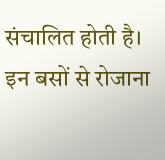संचालित होती है। इन बसों से रोजाना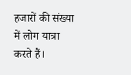हजारों की संख्या में लोग यात्रा करते हैं।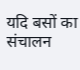यदि बसों का संचालन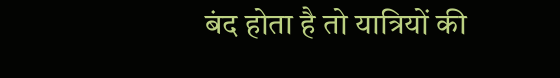बंद होता है तो यात्रियों की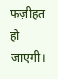फज़ीहत हो जाएगी।